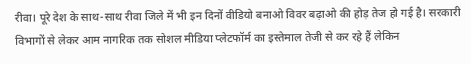रीवा। पूरे देश के साथ-साथ रीवा जिले में भी इन दिनों वीडियो बनाओ विवर बढ़ाओ की होड़ तेज हो गई है। सरकारी विभागों से लेकर आम नागरिक तक सोशल मीडिया प्लेटफॉर्म का इस्तेमाल तेजी से कर रहे हैं लेकिन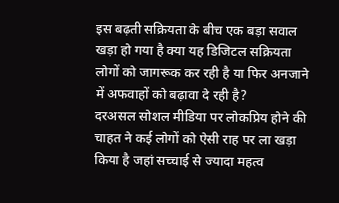इस बढ़ती सक्रियता के बीच एक बड़ा सवाल खड़ा हो गया है क्या यह डिजिटल सक्रियता लोगों को जागरूक कर रही है या फिर अनजाने में अफवाहों को बढ़ावा दे रही है?
दरअसल सोशल मीडिया पर लोकप्रिय होने की चाहत ने कई लोगों को ऐसी राह पर ला खड़ा किया है जहां सच्चाई से ज्यादा महत्व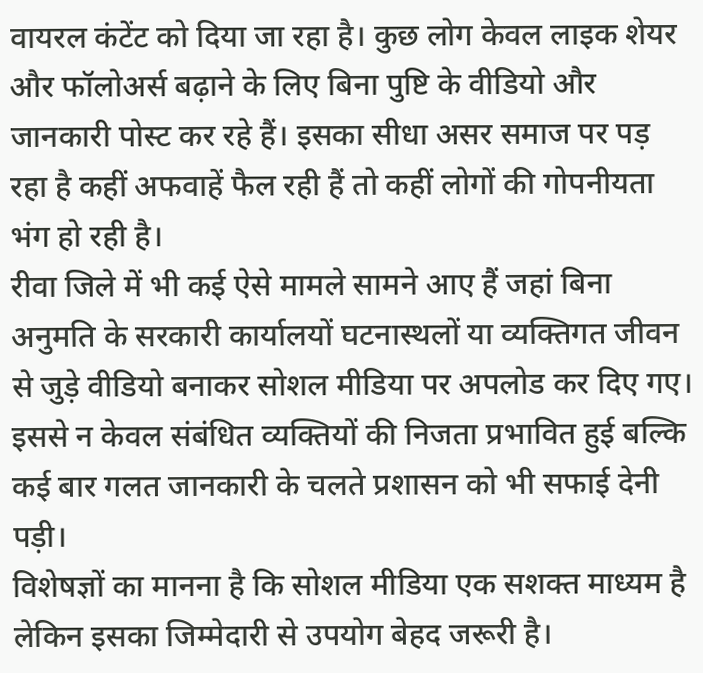वायरल कंटेंट को दिया जा रहा है। कुछ लोग केवल लाइक शेयर और फॉलोअर्स बढ़ाने के लिए बिना पुष्टि के वीडियो और जानकारी पोस्ट कर रहे हैं। इसका सीधा असर समाज पर पड़ रहा है कहीं अफवाहें फैल रही हैं तो कहीं लोगों की गोपनीयता भंग हो रही है।
रीवा जिले में भी कई ऐसे मामले सामने आए हैं जहां बिना अनुमति के सरकारी कार्यालयों घटनास्थलों या व्यक्तिगत जीवन से जुड़े वीडियो बनाकर सोशल मीडिया पर अपलोड कर दिए गए। इससे न केवल संबंधित व्यक्तियों की निजता प्रभावित हुई बल्कि कई बार गलत जानकारी के चलते प्रशासन को भी सफाई देनी पड़ी।
विशेषज्ञों का मानना है कि सोशल मीडिया एक सशक्त माध्यम है लेकिन इसका जिम्मेदारी से उपयोग बेहद जरूरी है।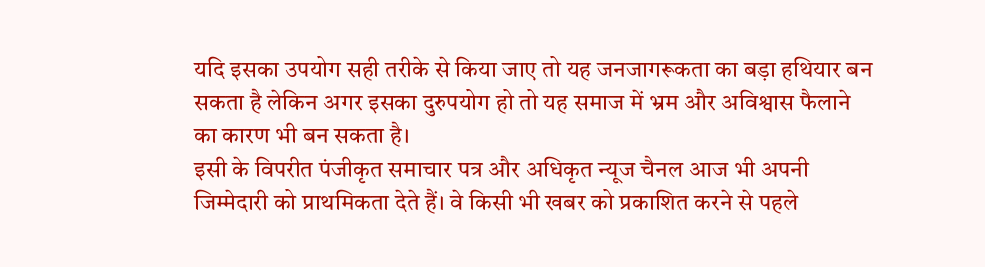यदि इसका उपयोग सही तरीके से किया जाए तो यह जनजागरूकता का बड़ा हथियार बन सकता है लेकिन अगर इसका दुरुपयोग हो तो यह समाज में भ्रम और अविश्वास फैलाने का कारण भी बन सकता है।
इसी के विपरीत पंजीकृत समाचार पत्र और अधिकृत न्यूज चैनल आज भी अपनी जिम्मेदारी को प्राथमिकता देते हैं। वे किसी भी खबर को प्रकाशित करने से पहले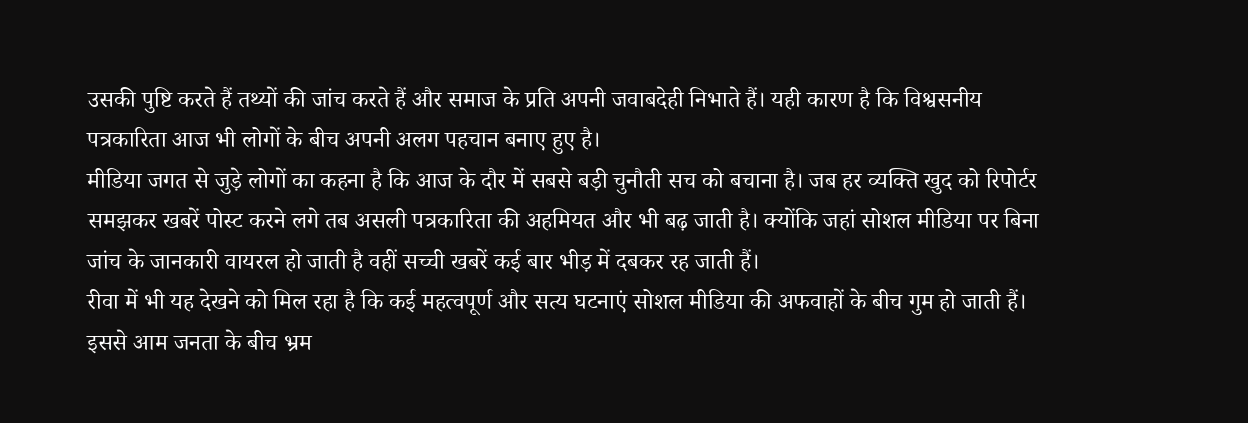उसकी पुष्टि करते हैं तथ्यों की जांच करते हैं और समाज के प्रति अपनी जवाबदेही निभाते हैं। यही कारण है कि विश्वसनीय पत्रकारिता आज भी लोगों के बीच अपनी अलग पहचान बनाए हुए है।
मीडिया जगत से जुड़े लोगों का कहना है कि आज के दौर में सबसे बड़ी चुनौती सच को बचाना है। जब हर व्यक्ति खुद को रिपोर्टर समझकर खबरें पोस्ट करने लगे तब असली पत्रकारिता की अहमियत और भी बढ़ जाती है। क्योंकि जहां सोशल मीडिया पर बिना जांच के जानकारी वायरल हो जाती है वहीं सच्ची खबरें कई बार भीड़ में दबकर रह जाती हैं।
रीवा में भी यह देखने को मिल रहा है कि कई महत्वपूर्ण और सत्य घटनाएं सोशल मीडिया की अफवाहों के बीच गुम हो जाती हैं। इससे आम जनता के बीच भ्रम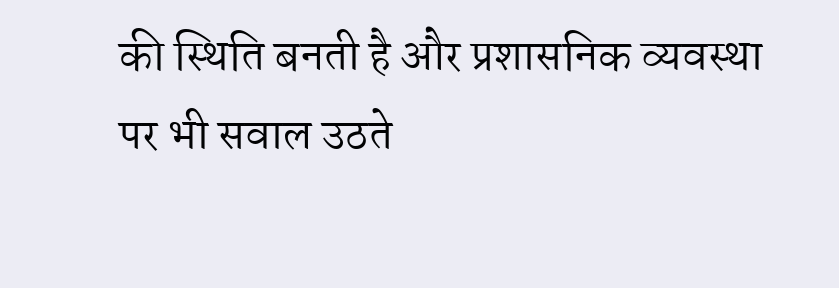की स्थिति बनती है और प्रशासनिक व्यवस्था पर भी सवाल उठते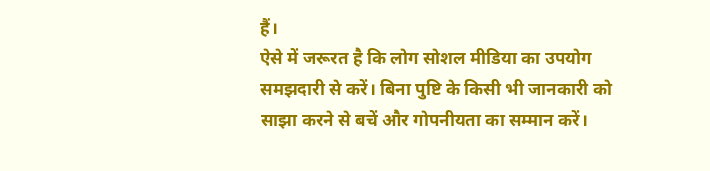हैं।
ऐसे में जरूरत है कि लोग सोशल मीडिया का उपयोग समझदारी से करें। बिना पुष्टि के किसी भी जानकारी को साझा करने से बचें और गोपनीयता का सम्मान करें।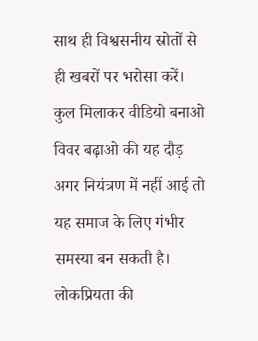साथ ही विश्वसनीय स्रोतों से ही खबरों पर भरोसा करें।
कुल मिलाकर वीडियो बनाओ विवर बढ़ाओ की यह दौड़ अगर नियंत्रण में नहीं आई तो यह समाज के लिए गंभीर समस्या बन सकती है। लोकप्रियता की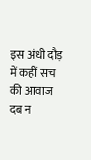इस अंधी दौड़ में कहीं सच की आवाज दब न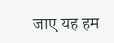जाए यह हम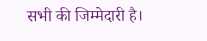सभी की जिम्मेदारी है।